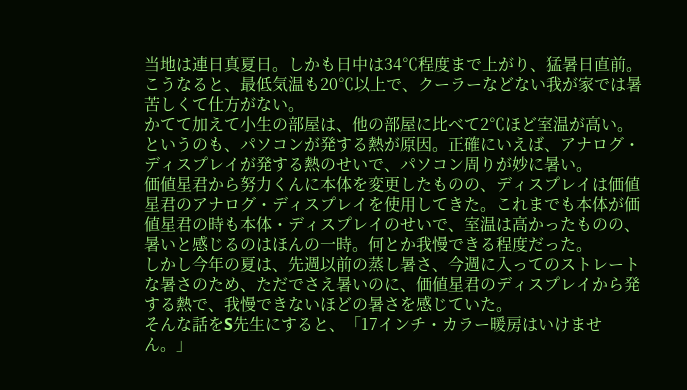当地は連日真夏日。しかも日中は34℃程度まで上がり、猛暑日直前。こうなると、最低気温も20℃以上で、クーラーなどない我が家では暑苦しくて仕方がない。
かてて加えて小生の部屋は、他の部屋に比べて2℃ほど室温が高い。というのも、パソコンが発する熱が原因。正確にいえば、アナログ・ディスプレイが発する熱のせいで、パソコン周りが妙に暑い。
価値星君から努力くんに本体を変更したものの、ディスプレイは価値星君のアナログ・ディスプレイを使用してきた。これまでも本体が価値星君の時も本体・ディスプレイのせいで、室温は高かったものの、暑いと感じるのはほんの一時。何とか我慢できる程度だった。
しかし今年の夏は、先週以前の蒸し暑さ、今週に入ってのストレートな暑さのため、ただでさえ暑いのに、価値星君のディスプレイから発する熱で、我慢できないほどの暑さを感じていた。
そんな話をS先生にすると、「17インチ・カラー暖房はいけません。」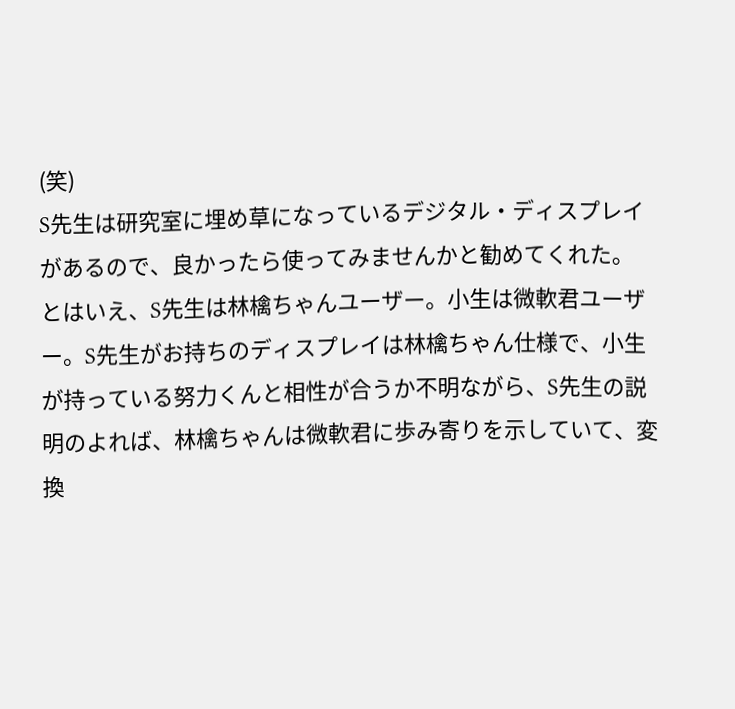(笑)
S先生は研究室に埋め草になっているデジタル・ディスプレイがあるので、良かったら使ってみませんかと勧めてくれた。
とはいえ、S先生は林檎ちゃんユーザー。小生は微軟君ユーザー。S先生がお持ちのディスプレイは林檎ちゃん仕様で、小生が持っている努力くんと相性が合うか不明ながら、S先生の説明のよれば、林檎ちゃんは微軟君に歩み寄りを示していて、変換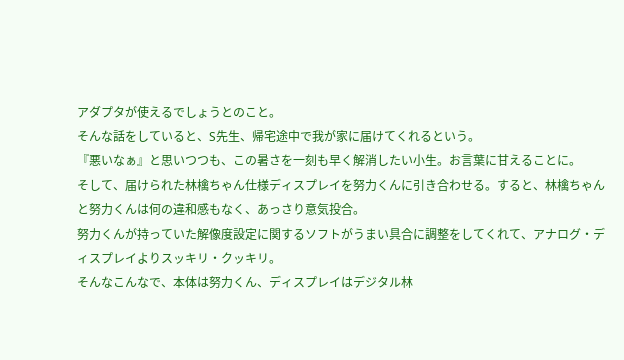アダプタが使えるでしょうとのこと。
そんな話をしていると、S先生、帰宅途中で我が家に届けてくれるという。
『悪いなぁ』と思いつつも、この暑さを一刻も早く解消したい小生。お言葉に甘えることに。
そして、届けられた林檎ちゃん仕様ディスプレイを努力くんに引き合わせる。すると、林檎ちゃんと努力くんは何の違和感もなく、あっさり意気投合。
努力くんが持っていた解像度設定に関するソフトがうまい具合に調整をしてくれて、アナログ・ディスプレイよりスッキリ・クッキリ。
そんなこんなで、本体は努力くん、ディスプレイはデジタル林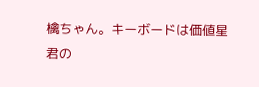檎ちゃん。キーボードは価値星君の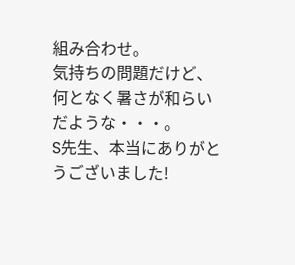組み合わせ。
気持ちの問題だけど、何となく暑さが和らいだような・・・。
S先生、本当にありがとうございました!